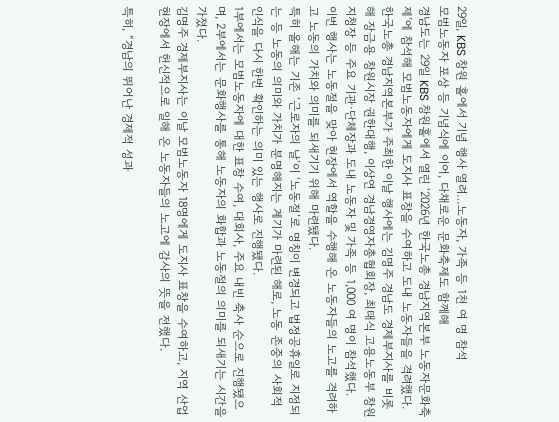29일, KBS 창원 홀에서 기념 행사 열려…노동자, 가족 등 1천 여 명 참석
모범노동자 포상 등 기념식에 이어, 다채로운 문화축제도 함께해
경남도는 29일 KBS 창원홀에서 열린 ‘2026년 한국노총 경남지역본부 노동자문화축제’에 참석해 모범노동자에게 도지사 표창을 수여하고 도내 노동자들을 격려했다.
한국노총 경남지역본부가 주최한 이날 행사에는 김명주 경남도 경제부지사를 비롯해 장금용 창원시장 권한대행, 이상연 경남경영자총협회장, 최태식 고용노동부 창원지청장 등 주요 기관·단체장과 도내 노동자 및 가족 등 1,000 여 명이 참석했다.
이번 행사는 노동절을 맞아 현장에서 역할을 수행해 온 노동자들의 노고를 격려하고 노동의 가치와 의미를 되새기기 위해 마련됐다.
특히 올해는 기존 ‘근로자의 날’이 ‘노동절’로 명칭이 변경되고 법정공휴일로 지정되는 등 노동의 의미와 가치가 분명해지는 계기가 마련된 해로, 노동 존중의 사회적 인식을 다시 한번 확인하는 의미 있는 행사로 진행됐다.
1부에서는 모범노동자에 대한 표창 수여, 대회사, 주요 내빈 축사 순으로 진행됐으며, 2부에서는 문화행사를 통해 노동자의 화합과 노동절의 의미를 되새기는 시간을 가졌다.
김명주 경제부지사는 이날 모범노동자 18명에게 도지사 표창을 수여하고, 지역 산업 현장에서 헌신적으로 일해 온 노동자들의 노고에 감사의 뜻을 전했다.

특히, “경남의 뛰어난 경제적 성과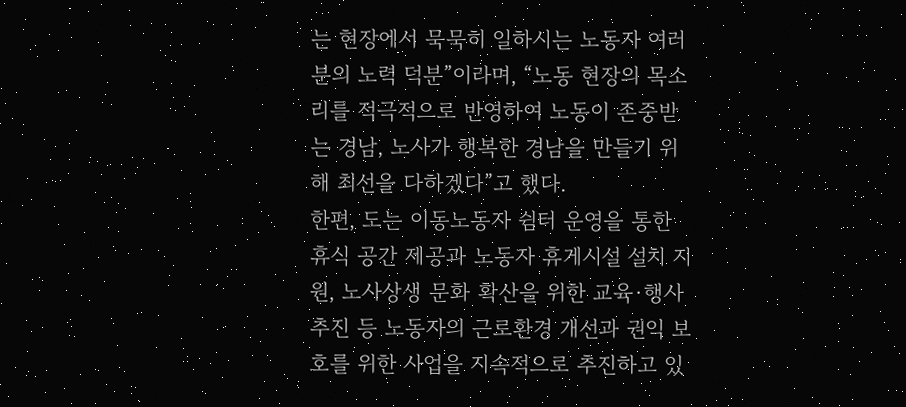는 현장에서 묵묵히 일하시는 노동자 여러분의 노력 덕분”이라며, “노동 현장의 목소리를 적극적으로 반영하여 노동이 존중받는 경남, 노사가 행복한 경남을 만들기 위해 최선을 다하겠다”고 했다.
한편, 도는 이동노동자 쉼터 운영을 통한 휴식 공간 제공과 노동자 휴게시설 설치 지원, 노사상생 문화 확산을 위한 교육·행사 추진 등 노동자의 근로환경 개선과 권익 보호를 위한 사업을 지속적으로 추진하고 있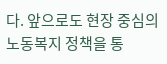다. 앞으로도 현장 중심의 노동복지 정책을 통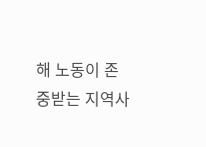해 노동이 존중받는 지역사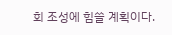회 조성에 힘쓸 계획이다.